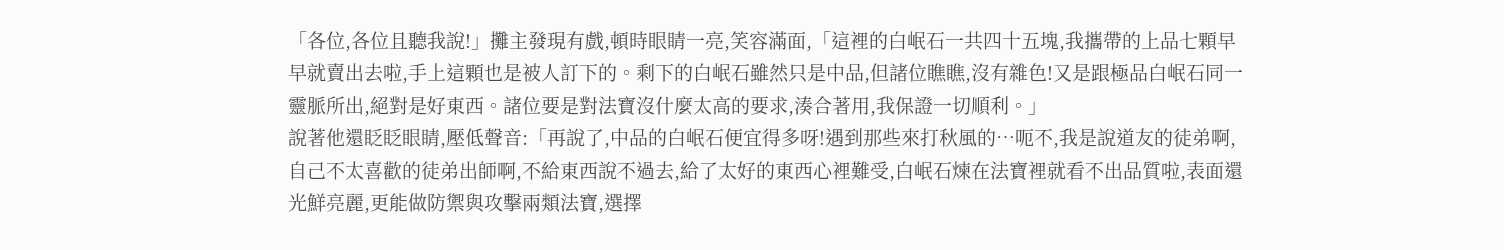「各位,各位且聽我說!」攤主發現有戲,頓時眼睛一亮,笑容滿面,「這裡的白岷石一共四十五塊,我攜帶的上品七顆早早就賣出去啦,手上這顆也是被人訂下的。剩下的白岷石雖然只是中品,但諸位瞧瞧,沒有雜色!又是跟極品白岷石同一靈脈所出,絕對是好東西。諸位要是對法寶沒什麼太高的要求,湊合著用,我保證一切順利。」
說著他還眨眨眼睛,壓低聲音:「再說了,中品的白岷石便宜得多呀!遇到那些來打秋風的…呃不,我是說道友的徒弟啊,自己不太喜歡的徒弟出師啊,不給東西說不過去,給了太好的東西心裡難受,白岷石煉在法寶裡就看不出品質啦,表面還光鮮亮麗,更能做防禦與攻擊兩類法寶,選擇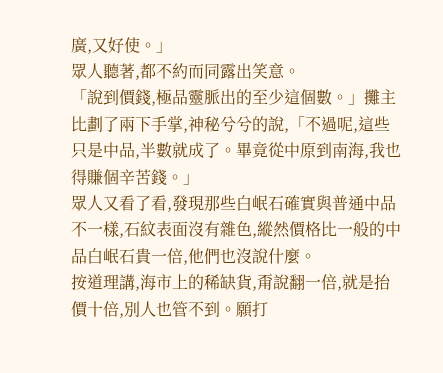廣,又好使。」
眾人聽著,都不約而同露出笑意。
「說到價錢,極品靈脈出的至少這個數。」攤主比劃了兩下手掌,神秘兮兮的說,「不過呢,這些只是中品,半數就成了。畢竟從中原到南海,我也得賺個辛苦錢。」
眾人又看了看,發現那些白岷石確實與普通中品不一樣,石紋表面沒有雜色,縱然價格比一般的中品白岷石貴一倍,他們也沒說什麼。
按道理講,海市上的稀缺貨,甭說翻一倍,就是抬價十倍,別人也管不到。願打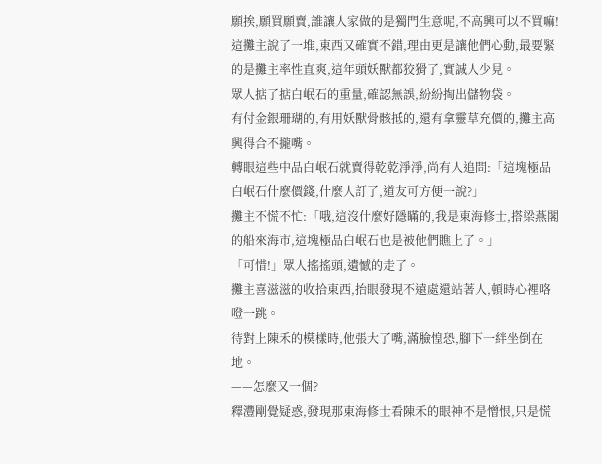願挨,願買願賣,誰讓人家做的是獨門生意呢,不高興可以不買嘛!
這攤主說了一堆,東西又確實不錯,理由更是讓他們心動,最要緊的是攤主率性直爽,這年頭妖獸都狡猾了,實誠人少見。
眾人掂了掂白岷石的重量,確認無誤,紛紛掏出儲物袋。
有付金銀珊瑚的,有用妖獸骨骸抵的,還有拿靈草充價的,攤主高興得合不攏嘴。
轉眼這些中品白岷石就賣得乾乾淨淨,尚有人追問:「這塊極品白岷石什麼價錢,什麼人訂了,道友可方便一說?」
攤主不慌不忙:「哦,這沒什麼好隱瞞的,我是東海修士,搭梁燕閣的船來海市,這塊極品白岷石也是被他們瞧上了。」
「可惜!」眾人搖搖頭,遺憾的走了。
攤主喜滋滋的收拾東西,抬眼發現不遠處還站著人,頓時心裡咯噔一跳。
待對上陳禾的模樣時,他張大了嘴,滿臉惶恐,腳下一絆坐倒在地。
——怎麼又一個?
釋灃剛覺疑惑,發現那東海修士看陳禾的眼神不是憎恨,只是慌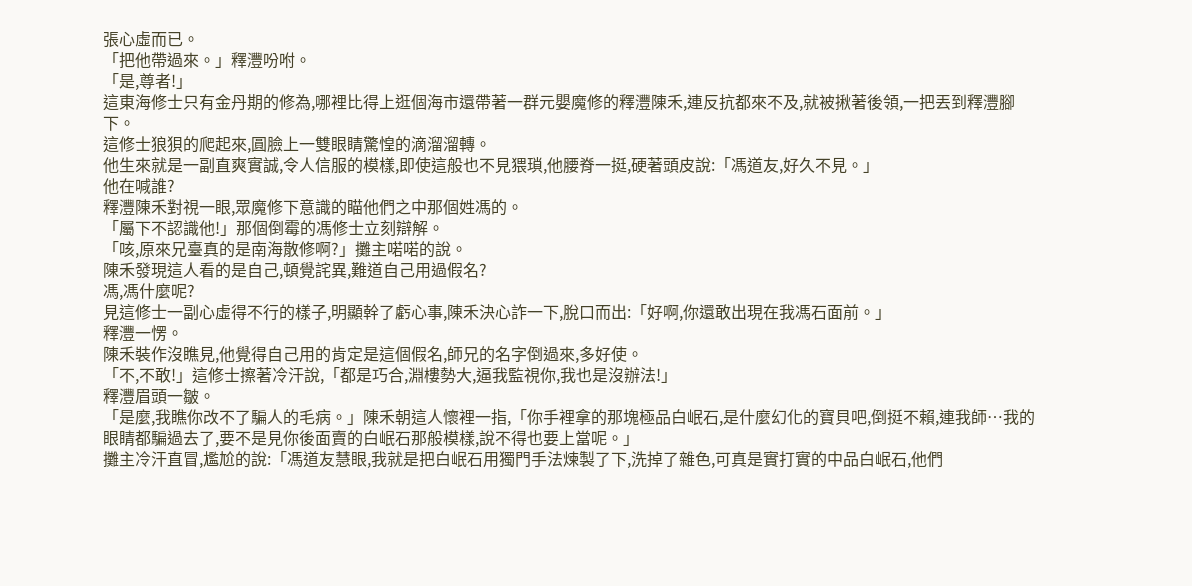張心虛而已。
「把他帶過來。」釋灃吩咐。
「是,尊者!」
這東海修士只有金丹期的修為,哪裡比得上逛個海市還帶著一群元嬰魔修的釋灃陳禾,連反抗都來不及,就被揪著後領,一把丟到釋灃腳下。
這修士狼狽的爬起來,圓臉上一雙眼睛驚惶的滴溜溜轉。
他生來就是一副直爽實誠,令人信服的模樣,即使這般也不見猥瑣,他腰脊一挺,硬著頭皮說:「馮道友,好久不見。」
他在喊誰?
釋灃陳禾對視一眼,眾魔修下意識的瞄他們之中那個姓馮的。
「屬下不認識他!」那個倒霉的馮修士立刻辯解。
「咳,原來兄臺真的是南海散修啊?」攤主喏喏的說。
陳禾發現這人看的是自己,頓覺詫異,難道自己用過假名?
馮,馮什麼呢?
見這修士一副心虛得不行的樣子,明顯幹了虧心事,陳禾決心詐一下,脫口而出:「好啊,你還敢出現在我馮石面前。」
釋灃一愣。
陳禾裝作沒瞧見,他覺得自己用的肯定是這個假名,師兄的名字倒過來,多好使。
「不,不敢!」這修士擦著冷汗說,「都是巧合,淵樓勢大,逼我監視你,我也是沒辦法!」
釋灃眉頭一皺。
「是麼,我瞧你改不了騙人的毛病。」陳禾朝這人懷裡一指,「你手裡拿的那塊極品白岷石,是什麼幻化的寶貝吧,倒挺不賴,連我師…我的眼睛都騙過去了,要不是見你後面賣的白岷石那般模樣,說不得也要上當呢。」
攤主冷汗直冒,尷尬的說:「馮道友慧眼,我就是把白岷石用獨門手法煉製了下,洗掉了雜色,可真是實打實的中品白岷石,他們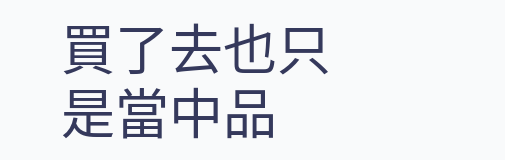買了去也只是當中品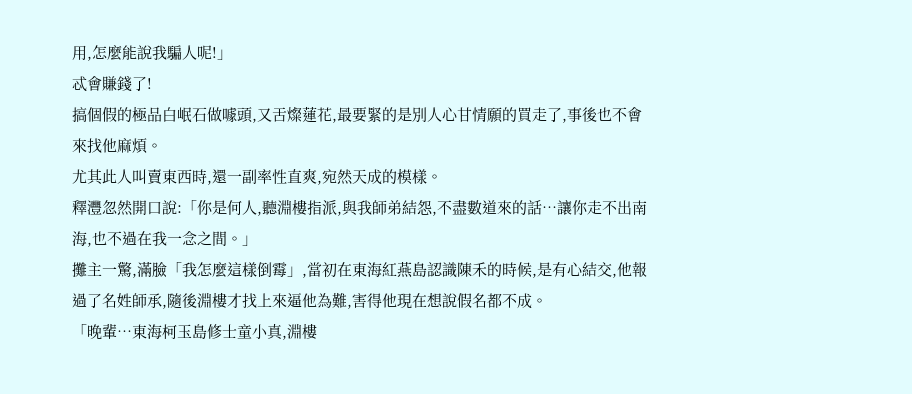用,怎麼能說我騙人呢!」
忒會賺錢了!
搞個假的極品白岷石做噱頭,又舌燦蓮花,最要緊的是別人心甘情願的買走了,事後也不會來找他麻煩。
尤其此人叫賣東西時,還一副率性直爽,宛然天成的模樣。
釋灃忽然開口說:「你是何人,聽淵樓指派,與我師弟結怨,不盡數道來的話…讓你走不出南海,也不過在我一念之間。」
攤主一驚,滿臉「我怎麼這樣倒霉」,當初在東海紅燕島認識陳禾的時候,是有心結交,他報過了名姓師承,隨後淵樓才找上來逼他為難,害得他現在想說假名都不成。
「晚輩…東海柯玉島修士童小真,淵樓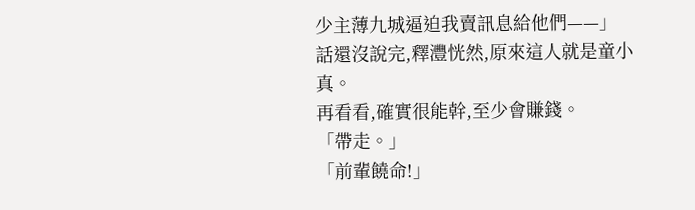少主薄九城逼迫我賣訊息給他們——」
話還沒說完,釋灃恍然,原來這人就是童小真。
再看看,確實很能幹,至少會賺錢。
「帶走。」
「前輩饒命!」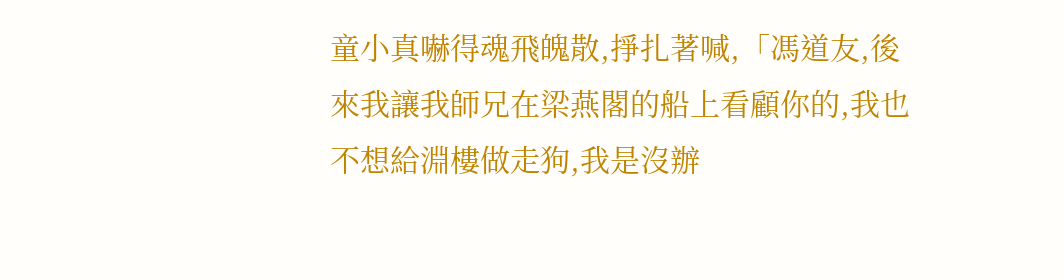童小真嚇得魂飛魄散,掙扎著喊,「馮道友,後來我讓我師兄在梁燕閣的船上看顧你的,我也不想給淵樓做走狗,我是沒辦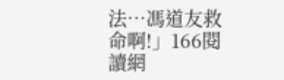法…馮道友救命啊!」166閱讀網